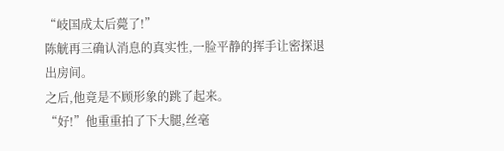“岐国成太后薨了!”
陈觥再三确认消息的真实性,一脸平静的挥手让密探退出房间。
之后,他竟是不顾形象的跳了起来。
“好!”他重重拍了下大腿,丝毫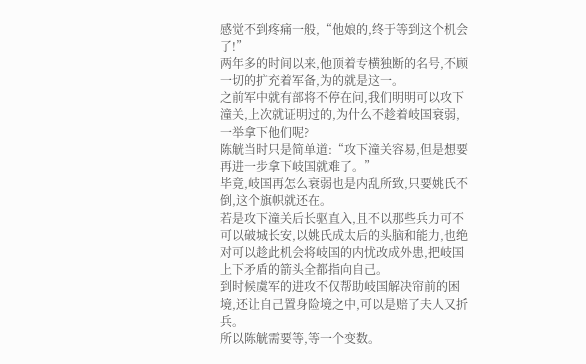感觉不到疼痛一般,“他娘的,终于等到这个机会了!”
两年多的时间以来,他顶着专横独断的名号,不顾一切的扩充着军备,为的就是这一。
之前军中就有部将不停在问,我们明明可以攻下潼关,上次就证明过的,为什么不趁着岐国衰弱,一举拿下他们呢?
陈觥当时只是简单道:“攻下潼关容易,但是想要再进一步拿下岐国就难了。”
毕竟,岐国再怎么衰弱也是内乱所致,只要姚氏不倒,这个旗帜就还在。
若是攻下潼关后长驱直入,且不以那些兵力可不可以破城长安,以姚氏成太后的头脑和能力,也绝对可以趁此机会将岐国的内忧改成外患,把岐国上下矛盾的箭头全都指向自己。
到时候虞军的进攻不仅帮助岐国解决帘前的困境,还让自己置身险境之中,可以是赔了夫人又折兵。
所以陈觥需要等,等一个变数。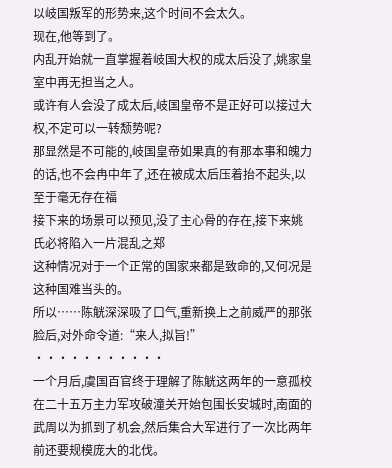以岐国叛军的形势来,这个时间不会太久。
现在,他等到了。
内乱开始就一直掌握着岐国大权的成太后没了,姚家皇室中再无担当之人。
或许有人会没了成太后,岐国皇帝不是正好可以接过大权,不定可以一转颓势呢?
那显然是不可能的,岐国皇帝如果真的有那本事和魄力的话,也不会冉中年了,还在被成太后压着抬不起头,以至于毫无存在福
接下来的场景可以预见,没了主心骨的存在,接下来姚氏必将陷入一片混乱之郑
这种情况对于一个正常的国家来都是致命的,又何况是这种国难当头的。
所以……陈觥深深吸了口气,重新换上之前威严的那张脸后,对外命令道:“来人,拟旨!”
···········
一个月后,虞国百官终于理解了陈觥这两年的一意孤校
在二十五万主力军攻破潼关开始包围长安城时,南面的武周以为抓到了机会,然后集合大军进行了一次比两年前还要规模庞大的北伐。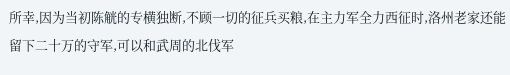所幸,因为当初陈觥的专横独断,不顾一切的征兵买粮,在主力军全力西征时,洛州老家还能留下二十万的守军,可以和武周的北伐军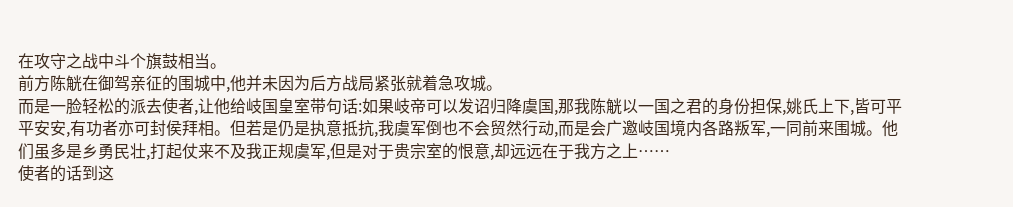在攻守之战中斗个旗鼓相当。
前方陈觥在御驾亲征的围城中,他并未因为后方战局紧张就着急攻城。
而是一脸轻松的派去使者,让他给岐国皇室带句话:如果岐帝可以发诏归降虞国,那我陈觥以一国之君的身份担保,姚氏上下,皆可平平安安,有功者亦可封侯拜相。但若是仍是执意抵抗,我虞军倒也不会贸然行动,而是会广邀岐国境内各路叛军,一同前来围城。他们虽多是乡勇民壮,打起仗来不及我正规虞军,但是对于贵宗室的恨意,却远远在于我方之上……
使者的话到这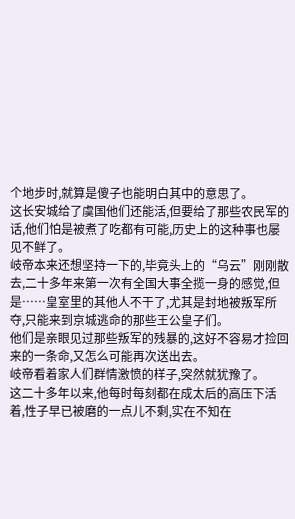个地步时,就算是傻子也能明白其中的意思了。
这长安城给了虞国他们还能活,但要给了那些农民军的话,他们怕是被煮了吃都有可能,历史上的这种事也屡见不鲜了。
岐帝本来还想坚持一下的,毕竟头上的“乌云”刚刚散去,二十多年来第一次有全国大事全揽一身的感觉,但是……皇室里的其他人不干了,尤其是封地被叛军所夺,只能来到京城逃命的那些王公皇子们。
他们是亲眼见过那些叛军的残暴的,这好不容易才捡回来的一条命,又怎么可能再次送出去。
岐帝看着家人们群情激愤的样子,突然就犹豫了。
这二十多年以来,他每时每刻都在成太后的高压下活着,性子早已被磨的一点儿不剩,实在不知在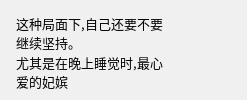这种局面下,自己还要不要继续坚持。
尤其是在晚上睡觉时,最心爱的妃嫔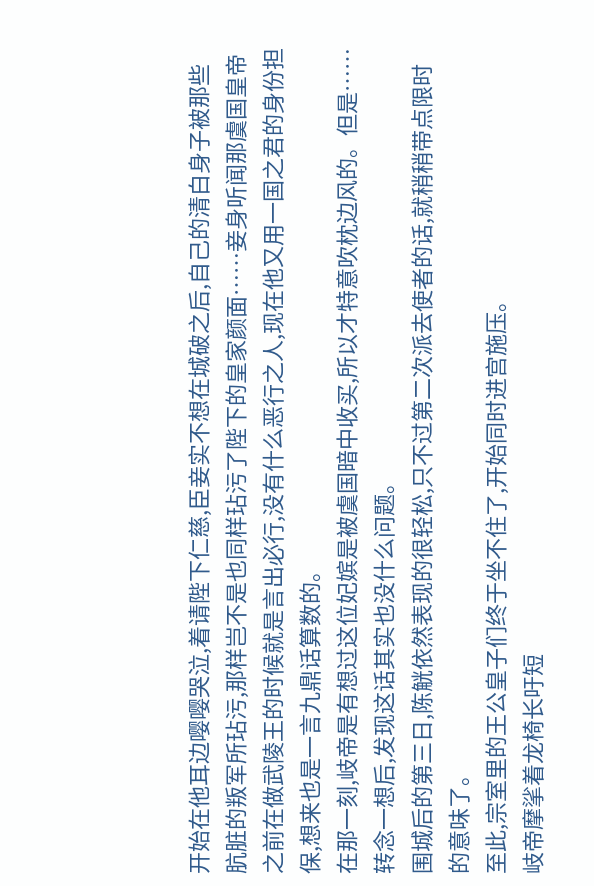开始在他耳边嘤嘤哭泣,着请陛下仁慈,臣妾实不想在城破之后,自己的清白身子被那些肮脏的叛军所玷污,那样岂不是也同样玷污了陛下的皇家颜面……妾身听闻那虞国皇帝之前在做武陵王的时候就是言出必行,没有什么恶行之人,现在他又用一国之君的身份担保,想来也是一言九鼎话算数的。
在那一刻,岐帝是有想过这位妃嫔是被虞国暗中收买,所以才特意吹枕边风的。但是……转念一想后,发现这话其实也没什么问题。
围城后的第三日,陈觥依然表现的很轻松,只不过第二次派去使者的话,就稍稍带点限时的意味了。
至此,宗室里的王公皇子们终于坐不住了,开始同时进宫施压。
岐帝摩挲着龙椅长吁短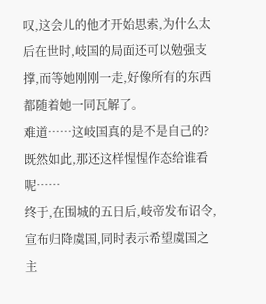叹,这会儿的他才开始思索,为什么太后在世时,岐国的局面还可以勉强支撑,而等她刚刚一走,好像所有的东西都随着她一同瓦解了。
难道……这岐国真的是不是自己的?
既然如此,那还这样惺惺作态给谁看呢……
终于,在围城的五日后,岐帝发布诏令,宣布归降虞国,同时表示希望虞国之主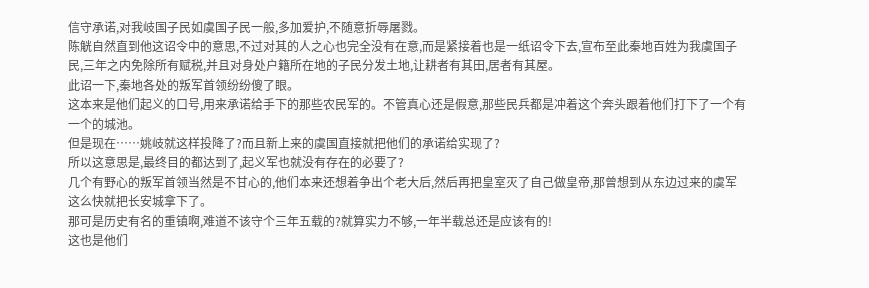信守承诺,对我岐国子民如虞国子民一般,多加爱护,不随意折辱屠戮。
陈觥自然直到他这诏令中的意思,不过对其的人之心也完全没有在意,而是紧接着也是一纸诏令下去,宣布至此秦地百姓为我虞国子民,三年之内免除所有赋税,并且对身处户籍所在地的子民分发土地,让耕者有其田,居者有其屋。
此诏一下,秦地各处的叛军首领纷纷傻了眼。
这本来是他们起义的口号,用来承诺给手下的那些农民军的。不管真心还是假意,那些民兵都是冲着这个奔头跟着他们打下了一个有一个的城池。
但是现在……姚岐就这样投降了?而且新上来的虞国直接就把他们的承诺给实现了?
所以这意思是,最终目的都达到了,起义军也就没有存在的必要了?
几个有野心的叛军首领当然是不甘心的,他们本来还想着争出个老大后,然后再把皇室灭了自己做皇帝,那曾想到从东边过来的虞军这么快就把长安城拿下了。
那可是历史有名的重镇啊,难道不该守个三年五载的?就算实力不够,一年半载总还是应该有的!
这也是他们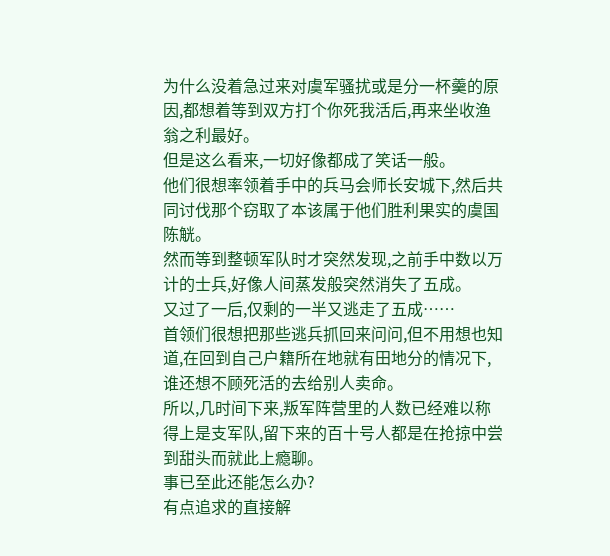为什么没着急过来对虞军骚扰或是分一杯羹的原因,都想着等到双方打个你死我活后,再来坐收渔翁之利最好。
但是这么看来,一切好像都成了笑话一般。
他们很想率领着手中的兵马会师长安城下,然后共同讨伐那个窃取了本该属于他们胜利果实的虞国陈觥。
然而等到整顿军队时才突然发现,之前手中数以万计的士兵,好像人间蒸发般突然消失了五成。
又过了一后,仅剩的一半又逃走了五成……
首领们很想把那些逃兵抓回来问问,但不用想也知道,在回到自己户籍所在地就有田地分的情况下,谁还想不顾死活的去给别人卖命。
所以,几时间下来,叛军阵营里的人数已经难以称得上是支军队,留下来的百十号人都是在抢掠中尝到甜头而就此上瘾聊。
事已至此还能怎么办?
有点追求的直接解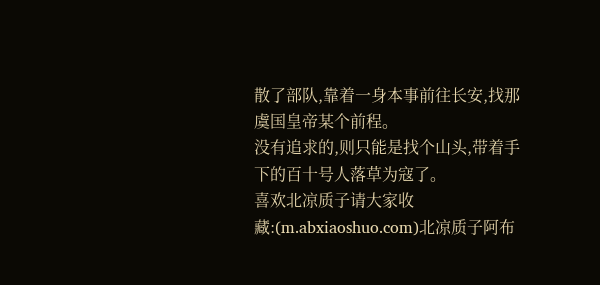散了部队,靠着一身本事前往长安,找那虞国皇帝某个前程。
没有追求的,则只能是找个山头,带着手下的百十号人落草为寇了。
喜欢北凉质子请大家收藏:(m.abxiaoshuo.com)北凉质子阿布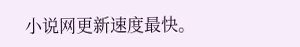小说网更新速度最快。